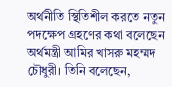অর্থনীতি স্থিতিশীল করতে নতুন পদক্ষেপ গ্রহণের কথা বলেছেন অর্থমন্ত্রী আমির খাসরু মহম্মদ চৌধুরী। তিনি বলেছেন,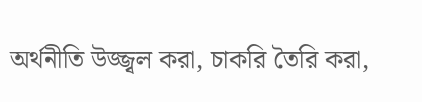অর্থনীতি উজ্জ্বল করা, চাকরি তৈরি করা,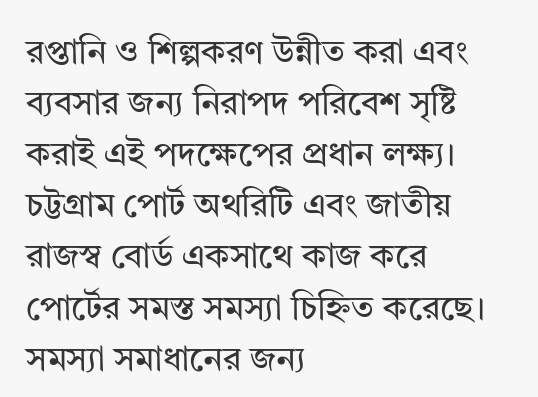রপ্তানি ও শিল্পকরণ উন্নীত করা এবং ব্যবসার জন্য নিরাপদ পরিবেশ সৃষ্টি করাই এই পদক্ষেপের প্রধান লক্ষ্য।
চট্টগ্রাম পোর্ট অথরিটি এবং জাতীয় রাজস্ব বোর্ড একসাথে কাজ করে পোর্টের সমস্ত সমস্যা চিহ্নিত করেছে। সমস্যা সমাধানের জন্য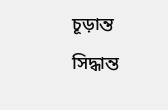চূড়ান্ত সিদ্ধান্ত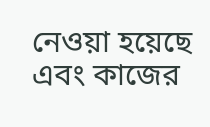নেওয়া হয়েছে এবং কাজের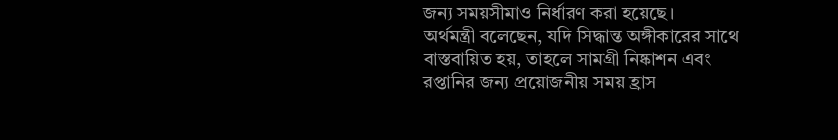জন্য সময়সীমাও নির্ধারণ করা হয়েছে।
অর্থমন্ত্রী বলেছেন, যদি সিদ্ধান্ত অঙ্গীকারের সাথে বাস্তবায়িত হয়, তাহলে সামগ্রী নিষ্কাশন এবং রপ্তানির জন্য প্রয়োজনীয় সময় হ্রাস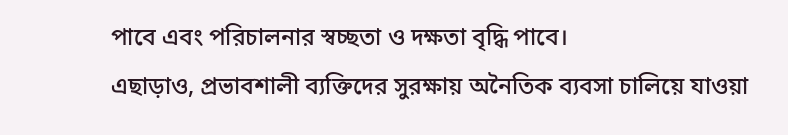পাবে এবং পরিচালনার স্বচ্ছতা ও দক্ষতা বৃদ্ধি পাবে।
এছাড়াও, প্রভাবশালী ব্যক্তিদের সুরক্ষায় অনৈতিক ব্যবসা চালিয়ে যাওয়া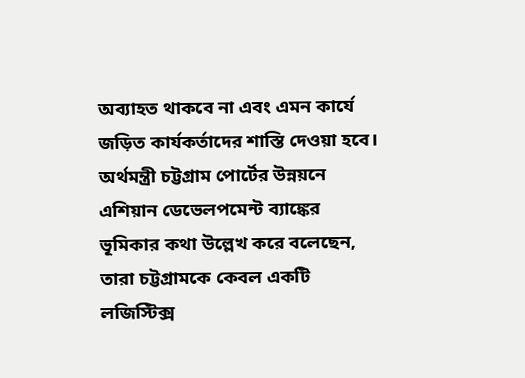অব্যাহত থাকবে না এবং এমন কার্যে জড়িত কার্যকর্তাদের শাস্তি দেওয়া হবে।
অর্থমন্ত্রী চট্টগ্রাম পোর্টের উন্নয়নে এশিয়ান ডেভেলপমেন্ট ব্যাঙ্কের ভূমিকার কথা উল্লেখ করে বলেছেন, তারা চট্টগ্রামকে কেবল একটি লজিস্টিক্স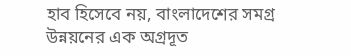হাব হিসেবে নয়, বাংলাদেশের সমগ্র উন্নয়নের এক অগ্রদূত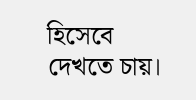হিসেবে দেখতে চায়।